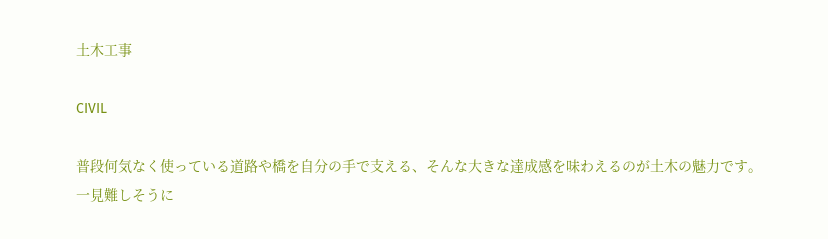土木工事

CIVIL

普段何気なく使っている道路や橋を自分の手で支える、そんな大きな達成感を味わえるのが土木の魅力です。
一見難しそうに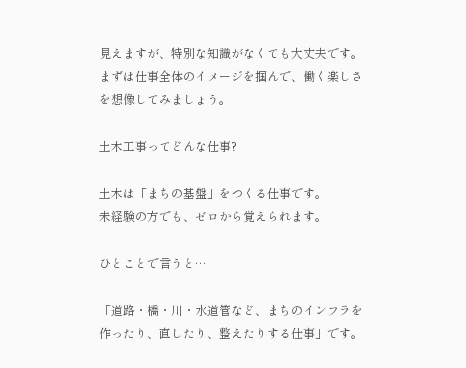見えますが、特別な知識がなくても大丈夫です。
まずは仕事全体のイメージを掴んで、働く楽しさを想像してみましょう。

土木工事ってどんな仕事?

土木は「まちの基盤」をつくる仕事です。
未経験の方でも、ゼロから覚えられます。

ひとことで言うと…

「道路・橋・川・水道管など、まちのインフラを作ったり、直したり、整えたりする仕事」です。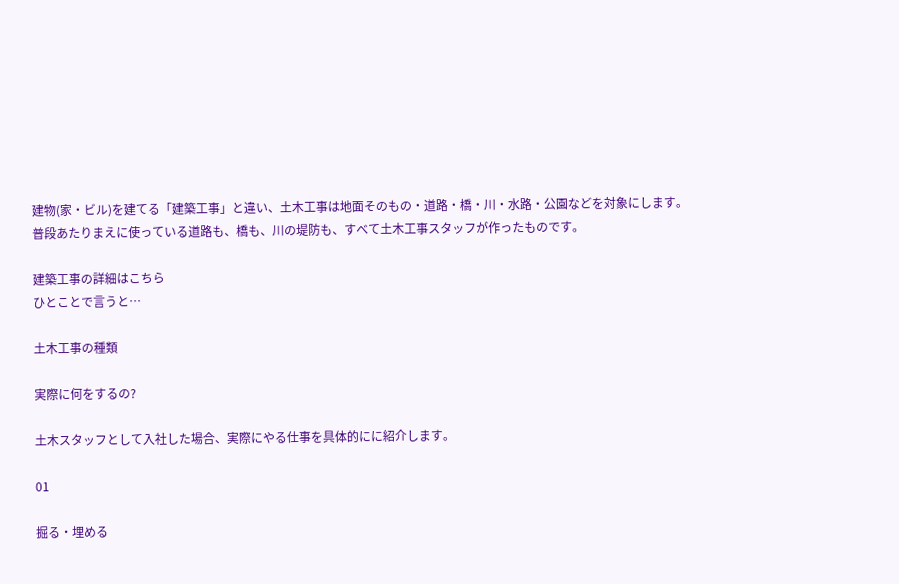建物(家・ビル)を建てる「建築工事」と違い、土木工事は地面そのもの・道路・橋・川・水路・公園などを対象にします。
普段あたりまえに使っている道路も、橋も、川の堤防も、すべて土木工事スタッフが作ったものです。

建築工事の詳細はこちら
ひとことで言うと…

土木工事の種類

実際に何をするの?

土木スタッフとして入社した場合、実際にやる仕事を具体的にに紹介します。

01

掘る・埋める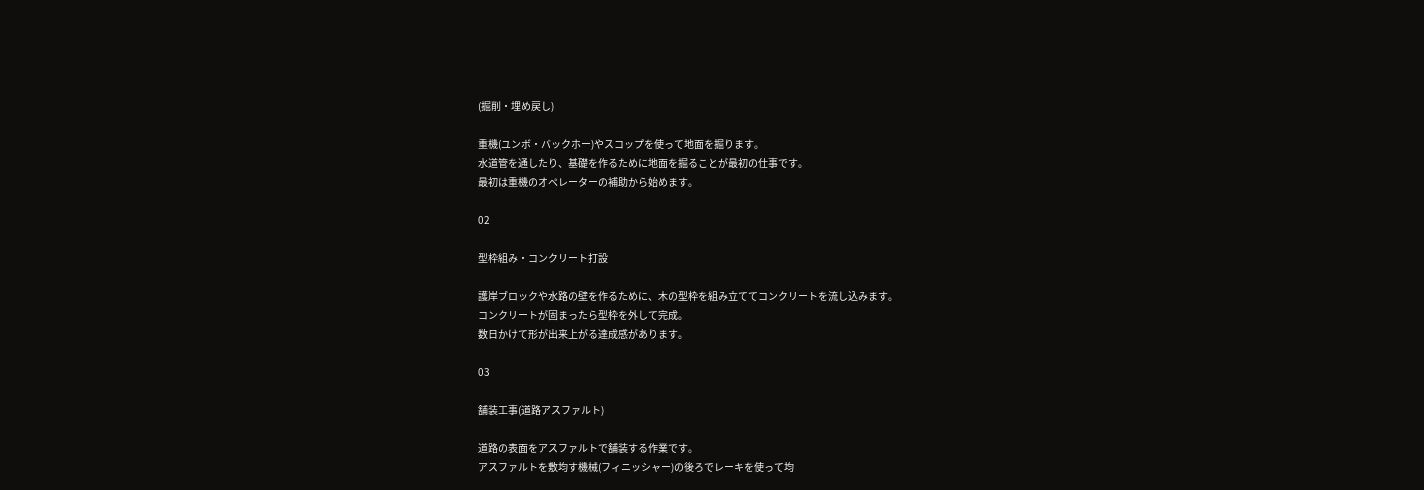(掘削・埋め戻し)

重機(ユンボ・バックホー)やスコップを使って地面を掘ります。
水道管を通したり、基礎を作るために地面を掘ることが最初の仕事です。
最初は重機のオペレーターの補助から始めます。

02

型枠組み・コンクリート打設

護岸ブロックや水路の壁を作るために、木の型枠を組み立ててコンクリートを流し込みます。
コンクリートが固まったら型枠を外して完成。
数日かけて形が出来上がる達成感があります。

03

舗装工事(道路アスファルト)

道路の表面をアスファルトで舗装する作業です。
アスファルトを敷均す機械(フィニッシャー)の後ろでレーキを使って均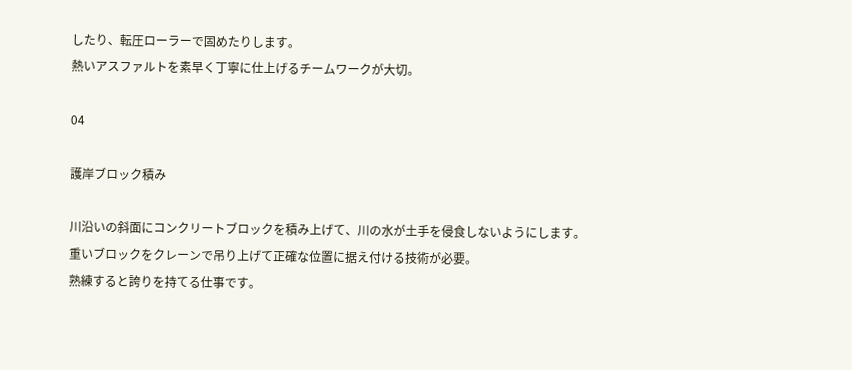したり、転圧ローラーで固めたりします。
熱いアスファルトを素早く丁寧に仕上げるチームワークが大切。

04

護岸ブロック積み

川沿いの斜面にコンクリートブロックを積み上げて、川の水が土手を侵食しないようにします。
重いブロックをクレーンで吊り上げて正確な位置に据え付ける技術が必要。
熟練すると誇りを持てる仕事です。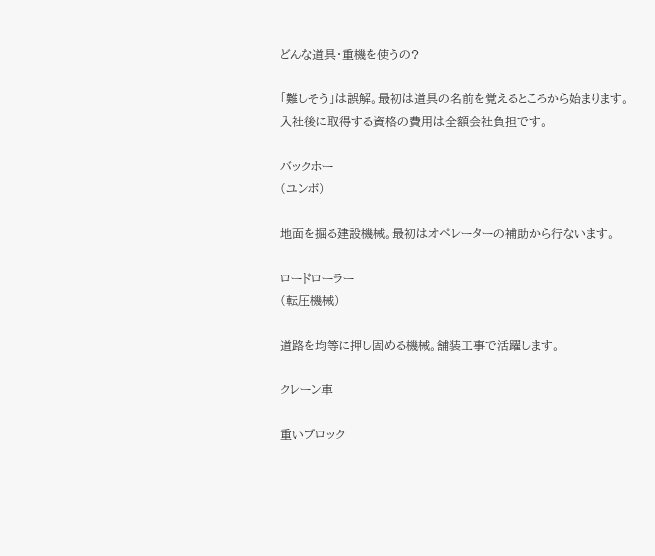どんな道具・重機を使うの?

「難しそう」は誤解。最初は道具の名前を覚えるところから始まります。
入社後に取得する資格の費用は全額会社負担です。

バックホー
(ユンボ)

地面を掘る建設機械。最初はオペレーターの補助から行ないます。

ロードローラー
(転圧機械)

道路を均等に押し固める機械。舗装工事で活躍します。

クレーン車

重いブロック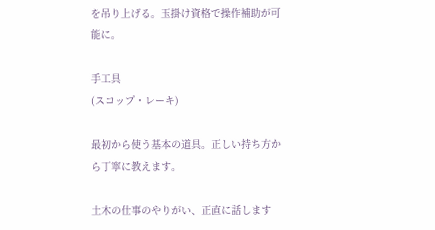を吊り上げる。玉掛け資格で操作補助が可能に。

手工具
(スコップ・レーキ)

最初から使う基本の道具。正しい持ち方から丁寧に教えます。

土木の仕事のやりがい、正直に話します